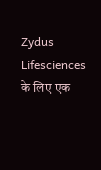Zydus Lifesciences के लिए एक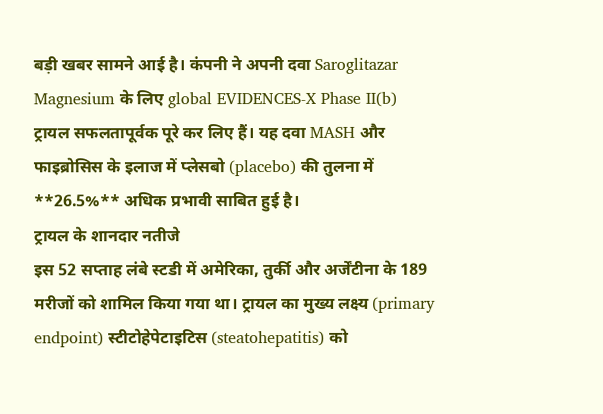बड़ी खबर सामने आई है। कंपनी ने अपनी दवा Saroglitazar Magnesium के लिए global EVIDENCES-X Phase II(b) ट्रायल सफलतापूर्वक पूरे कर लिए हैं। यह दवा MASH और फाइब्रोसिस के इलाज में प्लेसबो (placebo) की तुलना में **26.5%** अधिक प्रभावी साबित हुई है।
ट्रायल के शानदार नतीजे
इस 52 सप्ताह लंबे स्टडी में अमेरिका, तुर्की और अर्जेंटीना के 189 मरीजों को शामिल किया गया था। ट्रायल का मुख्य लक्ष्य (primary endpoint) स्टीटोहेपेटाइटिस (steatohepatitis) को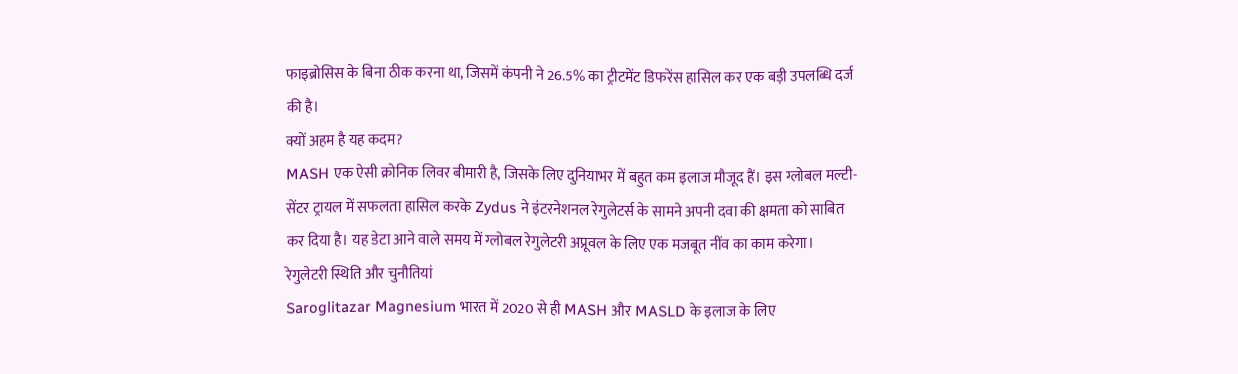फाइब्रोसिस के बिना ठीक करना था, जिसमें कंपनी ने 26.5% का ट्रीटमेंट डिफरेंस हासिल कर एक बड़ी उपलब्धि दर्ज की है।
क्यों अहम है यह कदम?
MASH एक ऐसी क्रोनिक लिवर बीमारी है, जिसके लिए दुनियाभर में बहुत कम इलाज मौजूद हैं। इस ग्लोबल मल्टी-सेंटर ट्रायल में सफलता हासिल करके Zydus ने इंटरनेशनल रेगुलेटर्स के सामने अपनी दवा की क्षमता को साबित कर दिया है। यह डेटा आने वाले समय में ग्लोबल रेगुलेटरी अप्रूवल के लिए एक मजबूत नींव का काम करेगा।
रेगुलेटरी स्थिति और चुनौतियां
Saroglitazar Magnesium भारत में 2020 से ही MASH और MASLD के इलाज के लिए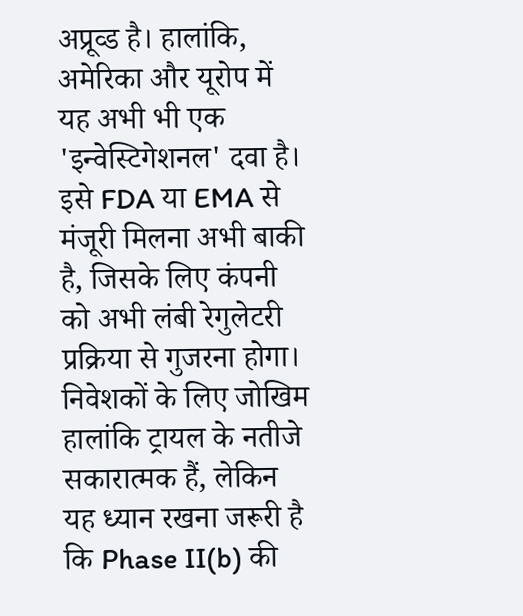अप्रूव्ड है। हालांकि, अमेरिका और यूरोप में यह अभी भी एक 'इन्वेस्टिगेशनल' दवा है। इसे FDA या EMA से मंजूरी मिलना अभी बाकी है, जिसके लिए कंपनी को अभी लंबी रेगुलेटरी प्रक्रिया से गुजरना होगा।
निवेशकों के लिए जोखिम
हालांकि ट्रायल के नतीजे सकारात्मक हैं, लेकिन यह ध्यान रखना जरूरी है कि Phase II(b) की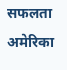सफलता अमेरिका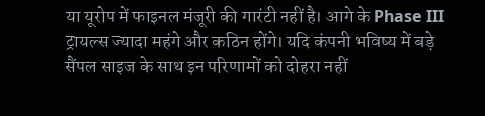या यूरोप में फाइनल मंजूरी की गारंटी नहीं है। आगे के Phase III ट्रायल्स ज्यादा महंगे और कठिन होंगे। यदि कंपनी भविष्य में बड़े सैंपल साइज के साथ इन परिणामों को दोहरा नहीं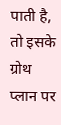पाती है, तो इसके ग्रोथ प्लान पर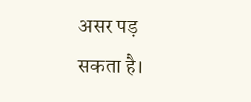असर पड़ सकता है।